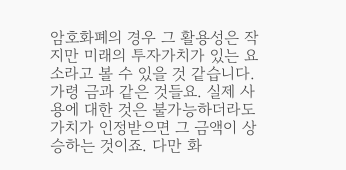암호화폐의 경우 그 활용성은 작지만 미래의 투자가치가 있는 요소라고 볼 수 있을 것 같습니다. 가령 금과 같은 것들요. 실제 사용에 대한 것은 불가능하더라도 가치가 인정받으면 그 금액이 상승하는 것이죠. 다만 화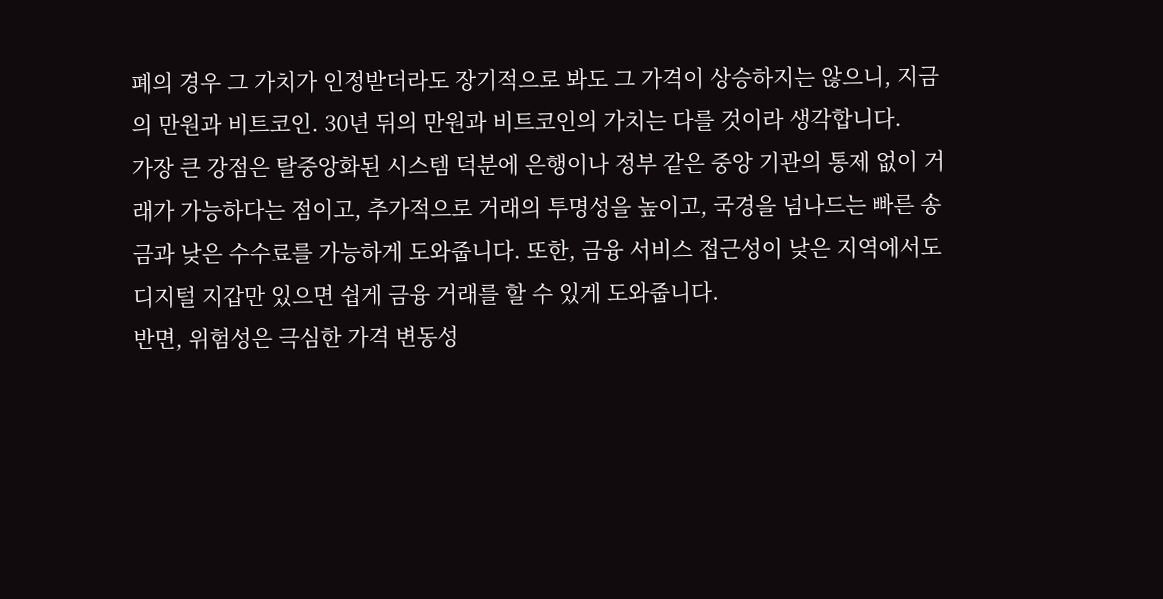폐의 경우 그 가치가 인정받더라도 장기적으로 봐도 그 가격이 상승하지는 않으니, 지금의 만원과 비트코인. 30년 뒤의 만원과 비트코인의 가치는 다를 것이라 생각합니다.
가장 큰 강점은 탈중앙화된 시스템 덕분에 은행이나 정부 같은 중앙 기관의 통제 없이 거래가 가능하다는 점이고, 추가적으로 거래의 투명성을 높이고, 국경을 넘나드는 빠른 송금과 낮은 수수료를 가능하게 도와줍니다. 또한, 금융 서비스 접근성이 낮은 지역에서도 디지털 지갑만 있으면 쉽게 금융 거래를 할 수 있게 도와줍니다.
반면, 위험성은 극심한 가격 변동성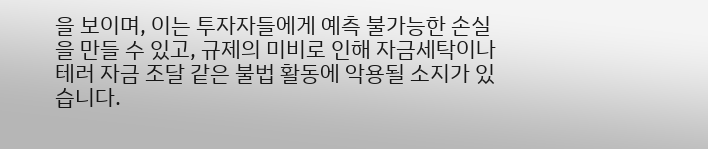을 보이며, 이는 투자자들에게 예측 불가능한 손실을 만들 수 있고, 규제의 미비로 인해 자금세탁이나 테러 자금 조달 같은 불법 활동에 악용될 소지가 있습니다.